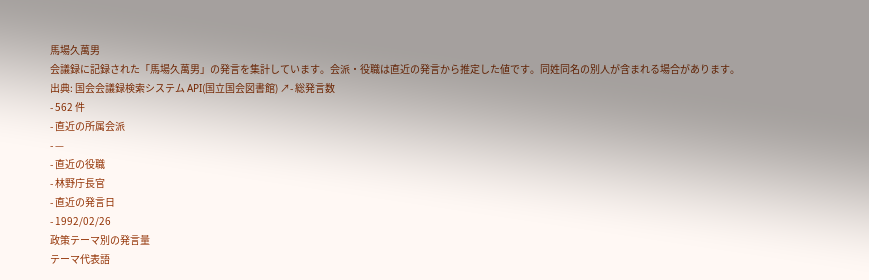馬場久萬男
会議録に記録された「馬場久萬男」の発言を集計しています。会派・役職は直近の発言から推定した値です。同姓同名の別人が含まれる場合があります。
出典: 国会会議録検索システム API(国立国会図書館) ↗- 総発言数
- 562 件
- 直近の所属会派
- —
- 直近の役職
- 林野庁長官
- 直近の発言日
- 1992/02/26
政策テーマ別の発言量
テーマ代表語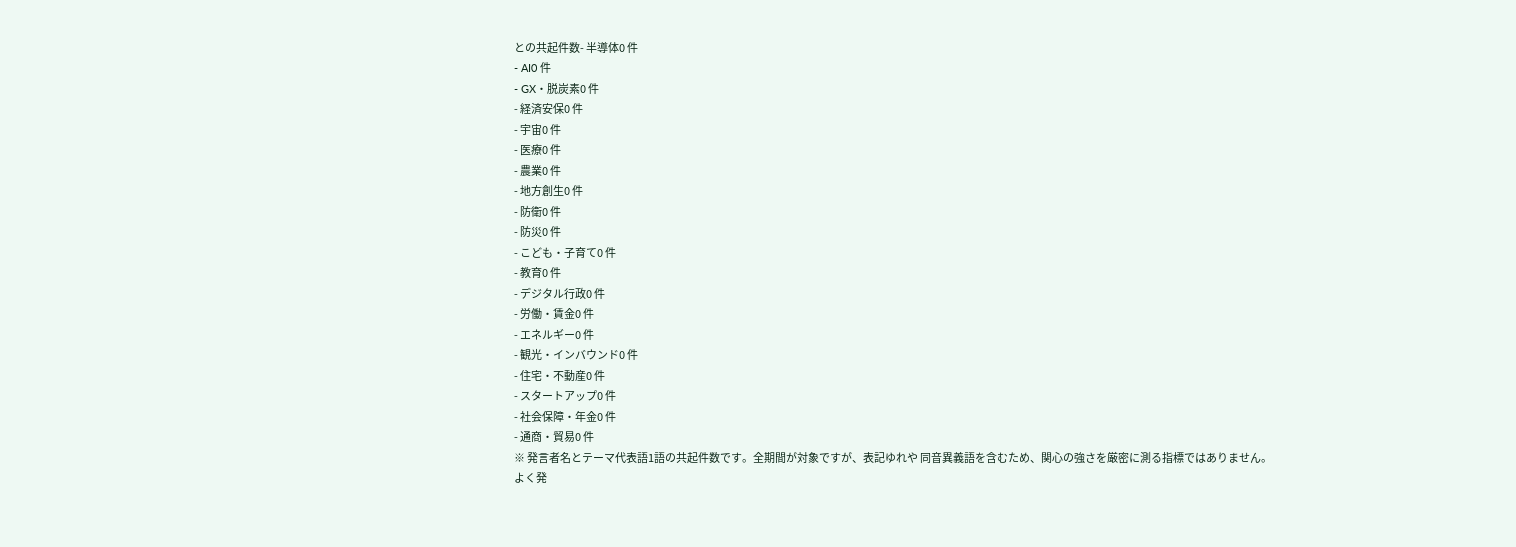との共起件数- 半導体0 件
- AI0 件
- GX・脱炭素0 件
- 経済安保0 件
- 宇宙0 件
- 医療0 件
- 農業0 件
- 地方創生0 件
- 防衛0 件
- 防災0 件
- こども・子育て0 件
- 教育0 件
- デジタル行政0 件
- 労働・賃金0 件
- エネルギー0 件
- 観光・インバウンド0 件
- 住宅・不動産0 件
- スタートアップ0 件
- 社会保障・年金0 件
- 通商・貿易0 件
※ 発言者名とテーマ代表語1語の共起件数です。全期間が対象ですが、表記ゆれや 同音異義語を含むため、関心の強さを厳密に測る指標ではありません。
よく発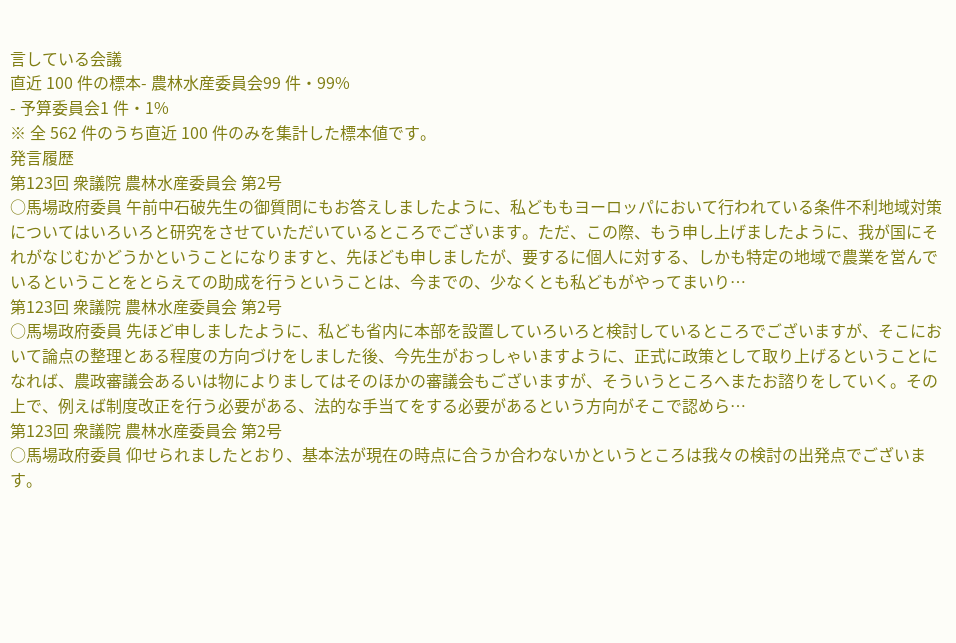言している会議
直近 100 件の標本- 農林水産委員会99 件・99%
- 予算委員会1 件・1%
※ 全 562 件のうち直近 100 件のみを集計した標本値です。
発言履歴
第123回 衆議院 農林水産委員会 第2号
○馬場政府委員 午前中石破先生の御質問にもお答えしましたように、私どももヨーロッパにおいて行われている条件不利地域対策についてはいろいろと研究をさせていただいているところでございます。ただ、この際、もう申し上げましたように、我が国にそれがなじむかどうかということになりますと、先ほども申しましたが、要するに個人に対する、しかも特定の地域で農業を営んでいるということをとらえての助成を行うということは、今までの、少なくとも私どもがやってまいり…
第123回 衆議院 農林水産委員会 第2号
○馬場政府委員 先ほど申しましたように、私ども省内に本部を設置していろいろと検討しているところでございますが、そこにおいて論点の整理とある程度の方向づけをしました後、今先生がおっしゃいますように、正式に政策として取り上げるということになれば、農政審議会あるいは物によりましてはそのほかの審議会もございますが、そういうところへまたお諮りをしていく。その上で、例えば制度改正を行う必要がある、法的な手当てをする必要があるという方向がそこで認めら…
第123回 衆議院 農林水産委員会 第2号
○馬場政府委員 仰せられましたとおり、基本法が現在の時点に合うか合わないかというところは我々の検討の出発点でございます。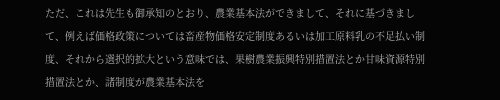ただ、これは先生も御承知のとおり、農業基本法ができまして、それに基づきまして、例えば価格政策については畜産物価格安定制度あるいは加工原料乳の不足払い制度、それから選択的拡大という意味では、果樹農業振興特別措置法とか甘味資源特別措置法とか、諸制度が農業基本法を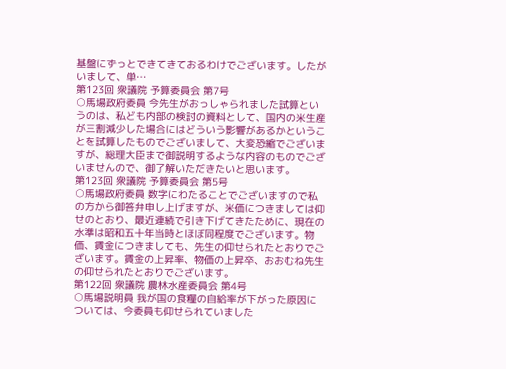基盤にずっとできてきておるわけでございます。したがいまして、単…
第123回 衆議院 予算委員会 第7号
○馬場政府委員 今先生がおっしゃられました試算というのは、私ども内部の検討の資料として、国内の米生産が三割減少した場合にはどういう影響があるかということを試算したものでございまして、大変恐縮でございますが、総理大臣まで御説明するような内容のものでございませんので、御了解いただきたいと思います。
第123回 衆議院 予算委員会 第5号
○馬場政府委員 数字にわたることでございますので私の方から御答弁申し上げますが、米価につきましては仰せのとおり、最近連続で引き下げてきたために、現在の水準は昭和五十年当時とほぼ同程度でございます。物価、賃金につきましても、先生の仰せられたとおりでございます。賃金の上昇率、物価の上昇卒、おおむね先生の仰せられたとおりでございます。
第122回 衆議院 農林水産委員会 第4号
○馬場説明員 我が国の食糧の自給率が下がった原因については、今委員も仰せられていました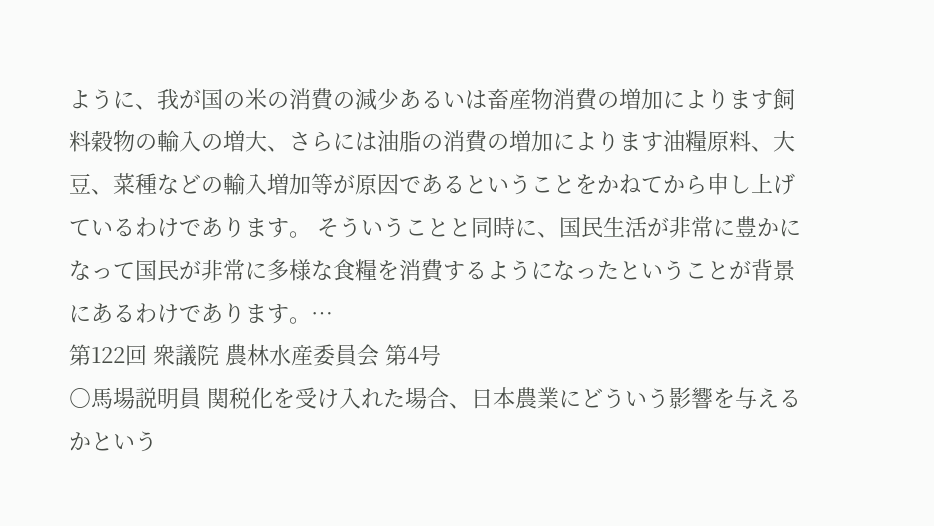ように、我が国の米の消費の減少あるいは畜産物消費の増加によります飼料穀物の輸入の増大、さらには油脂の消費の増加によります油糧原料、大豆、菜種などの輸入増加等が原因であるということをかねてから申し上げているわけであります。 そういうことと同時に、国民生活が非常に豊かになって国民が非常に多様な食糧を消費するようになったということが背景にあるわけであります。…
第122回 衆議院 農林水産委員会 第4号
○馬場説明員 関税化を受け入れた場合、日本農業にどういう影響を与えるかという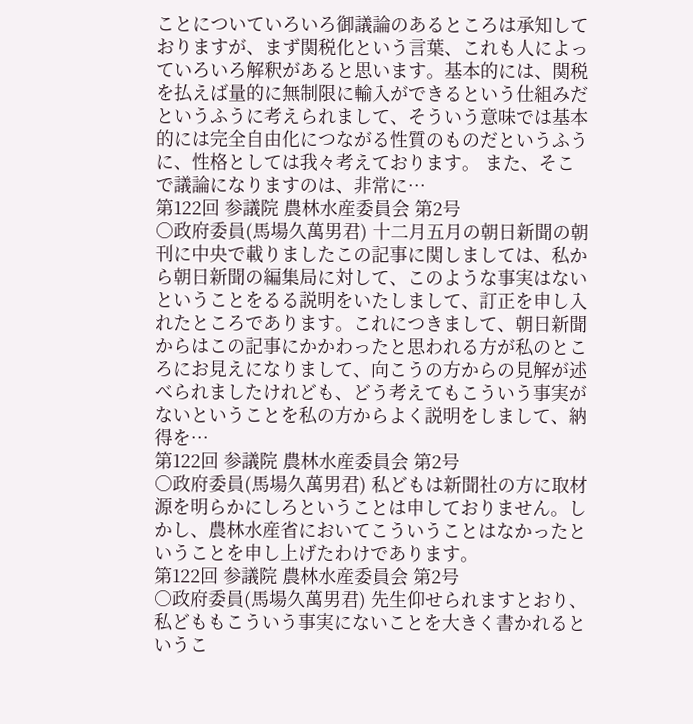ことについていろいろ御議論のあるところは承知しておりますが、まず関税化という言葉、これも人によっていろいろ解釈があると思います。基本的には、関税を払えば量的に無制限に輸入ができるという仕組みだというふうに考えられまして、そういう意味では基本的には完全自由化につながる性質のものだというふうに、性格としては我々考えております。 また、そこで議論になりますのは、非常に…
第122回 参議院 農林水産委員会 第2号
○政府委員(馬場久萬男君) 十二月五月の朝日新聞の朝刊に中央で載りましたこの記事に関しましては、私から朝日新聞の編集局に対して、このような事実はないということをるる説明をいたしまして、訂正を申し入れたところであります。これにつきまして、朝日新聞からはこの記事にかかわったと思われる方が私のところにお見えになりまして、向こうの方からの見解が述べられましたけれども、どう考えてもこういう事実がないということを私の方からよく説明をしまして、納得を…
第122回 参議院 農林水産委員会 第2号
○政府委員(馬場久萬男君) 私どもは新聞社の方に取材源を明らかにしろということは申しておりません。しかし、農林水産省においてこういうことはなかったということを申し上げたわけであります。
第122回 参議院 農林水産委員会 第2号
○政府委員(馬場久萬男君) 先生仰せられますとおり、私どももこういう事実にないことを大きく書かれるというこ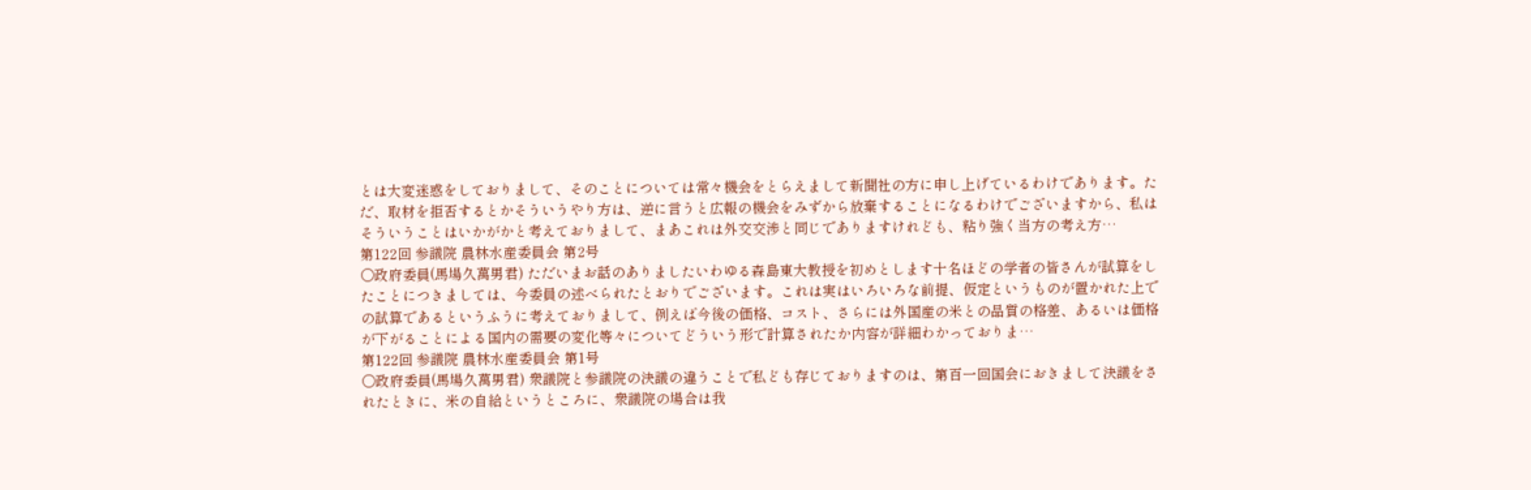とは大変迷惑をしておりまして、そのことについては常々機会をとらえまして新聞社の方に申し上げているわけであります。ただ、取材を拒否するとかそういうやり方は、逆に言うと広報の機会をみずから放棄することになるわけでございますから、私はそういうことはいかがかと考えておりまして、まあこれは外交交渉と同じでありますけれども、粘り強く当方の考え方…
第122回 参議院 農林水産委員会 第2号
○政府委員(馬場久萬男君) ただいまお話のありましたいわゆる森島東大教授を初めとします十名ほどの学者の皆さんが試算をしたことにつきましては、今委員の述べられたとおりでございます。これは実はいろいろな前提、仮定というものが置かれた上での試算であるというふうに考えておりまして、例えば今後の価格、コスト、さらには外国産の米との品質の格差、あるいは価格が下がることによる国内の需要の変化等々についてどういう形で計算されたか内容が詳細わかっておりま…
第122回 参議院 農林水産委員会 第1号
○政府委員(馬場久萬男君) 衆議院と参議院の決議の違うことで私ども存じておりますのは、第百一回国会におきまして決議をされたときに、米の自給というところに、衆議院の場合は我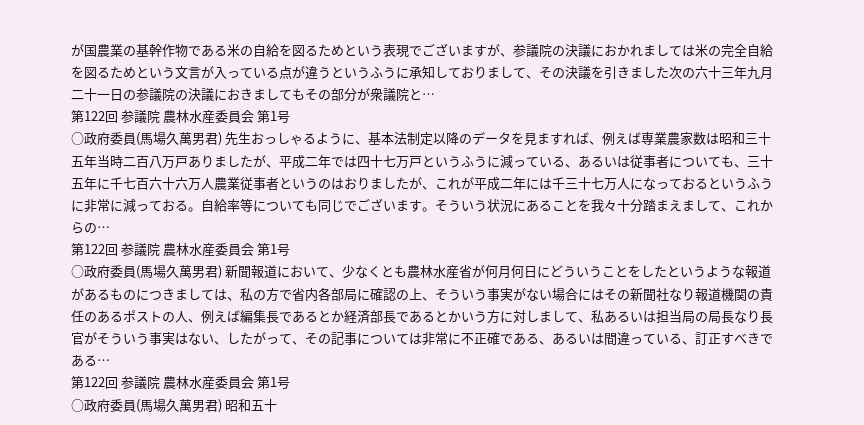が国農業の基幹作物である米の自給を図るためという表現でございますが、参議院の決議におかれましては米の完全自給を図るためという文言が入っている点が違うというふうに承知しておりまして、その決議を引きました次の六十三年九月二十一日の参議院の決議におきましてもその部分が衆議院と…
第122回 参議院 農林水産委員会 第1号
○政府委員(馬場久萬男君) 先生おっしゃるように、基本法制定以降のデータを見ますれば、例えば専業農家数は昭和三十五年当時二百八万戸ありましたが、平成二年では四十七万戸というふうに減っている、あるいは従事者についても、三十五年に千七百六十六万人農業従事者というのはおりましたが、これが平成二年には千三十七万人になっておるというふうに非常に減っておる。自給率等についても同じでございます。そういう状況にあることを我々十分踏まえまして、これからの…
第122回 参議院 農林水産委員会 第1号
○政府委員(馬場久萬男君) 新聞報道において、少なくとも農林水産省が何月何日にどういうことをしたというような報道があるものにつきましては、私の方で省内各部局に確認の上、そういう事実がない場合にはその新聞社なり報道機関の責任のあるポストの人、例えば編集長であるとか経済部長であるとかいう方に対しまして、私あるいは担当局の局長なり長官がそういう事実はない、したがって、その記事については非常に不正確である、あるいは間違っている、訂正すべきである…
第122回 参議院 農林水産委員会 第1号
○政府委員(馬場久萬男君) 昭和五十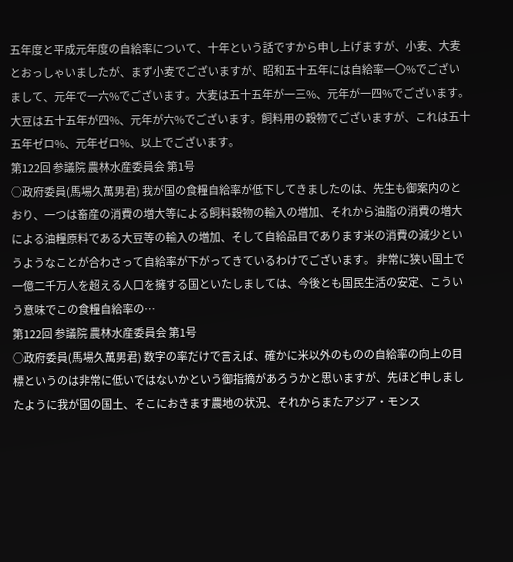五年度と平成元年度の自給率について、十年という話ですから申し上げますが、小麦、大麦とおっしゃいましたが、まず小麦でございますが、昭和五十五年には自給率一〇%でございまして、元年で一六%でございます。大麦は五十五年が一三%、元年が一四%でございます。大豆は五十五年が四%、元年が六%でございます。飼料用の穀物でございますが、これは五十五年ゼロ%、元年ゼロ%、以上でございます。
第122回 参議院 農林水産委員会 第1号
○政府委員(馬場久萬男君) 我が国の食糧自給率が低下してきましたのは、先生も御案内のとおり、一つは畜産の消費の増大等による飼料穀物の輸入の増加、それから油脂の消費の増大による油糧原料である大豆等の輸入の増加、そして自給品目であります米の消費の減少というようなことが合わさって自給率が下がってきているわけでございます。 非常に狭い国土で一億二千万人を超える人口を擁する国といたしましては、今後とも国民生活の安定、こういう意味でこの食糧自給率の…
第122回 参議院 農林水産委員会 第1号
○政府委員(馬場久萬男君) 数字の率だけで言えば、確かに米以外のものの自給率の向上の目標というのは非常に低いではないかという御指摘があろうかと思いますが、先ほど申しましたように我が国の国土、そこにおきます農地の状況、それからまたアジア・モンス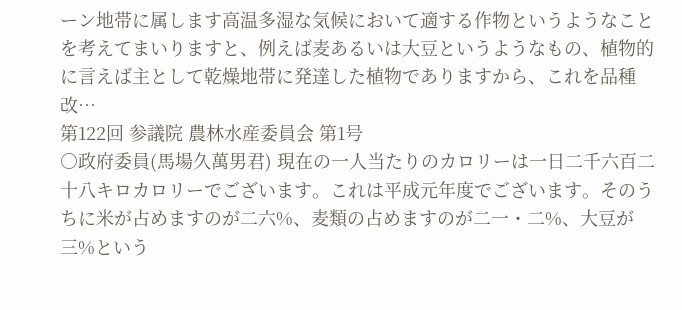ーン地帯に属します高温多湿な気候において適する作物というようなことを考えてまいりますと、例えば麦あるいは大豆というようなもの、植物的に言えば主として乾燥地帯に発達した植物でありますから、これを品種改…
第122回 参議院 農林水産委員会 第1号
○政府委員(馬場久萬男君) 現在の一人当たりのカロリーは一日二千六百二十八キロカロリーでございます。これは平成元年度でございます。そのうちに米が占めますのが二六%、麦類の占めますのが二一・二%、大豆が三%という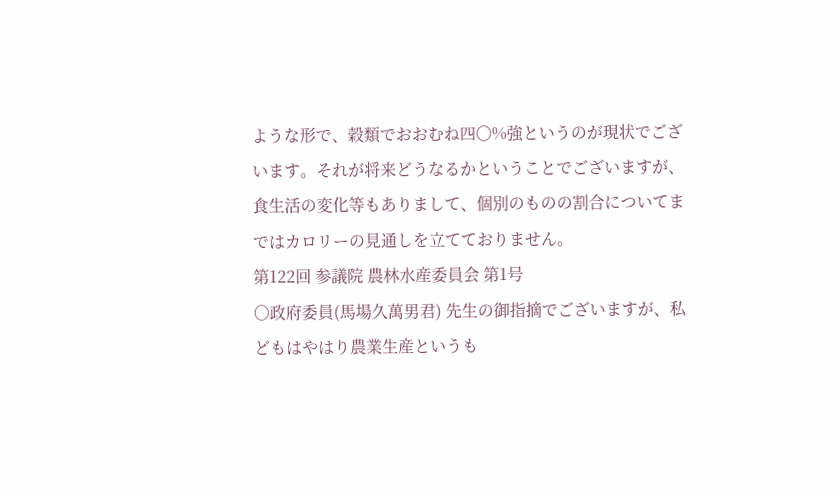ような形で、穀類でおおむね四〇%強というのが現状でございます。それが将来どうなるかということでございますが、食生活の変化等もありまして、個別のものの割合についてまではカロリーの見通しを立てておりません。
第122回 参議院 農林水産委員会 第1号
○政府委員(馬場久萬男君) 先生の御指摘でございますが、私どもはやはり農業生産というも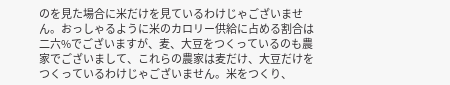のを見た場合に米だけを見ているわけじゃございません。おっしゃるように米のカロリー供給に占める割合は二六%でございますが、麦、大豆をつくっているのも農家でございまして、これらの農家は麦だけ、大豆だけをつくっているわけじゃございません。米をつくり、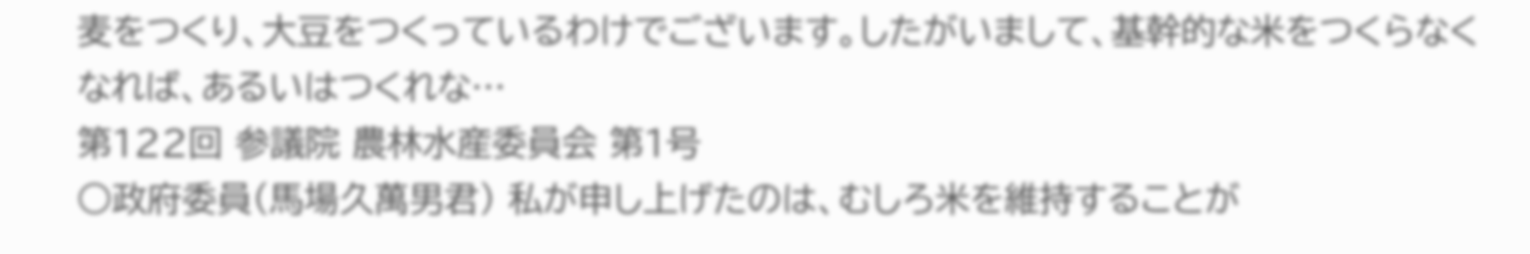麦をつくり、大豆をつくっているわけでございます。したがいまして、基幹的な米をつくらなくなれば、あるいはつくれな…
第122回 参議院 農林水産委員会 第1号
○政府委員(馬場久萬男君) 私が申し上げたのは、むしろ米を維持することが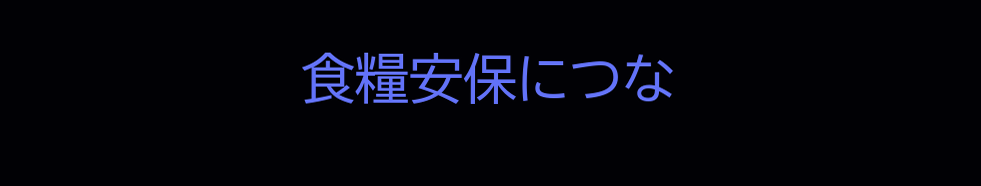食糧安保につな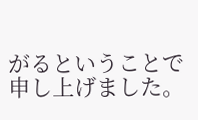がるということで申し上げました。